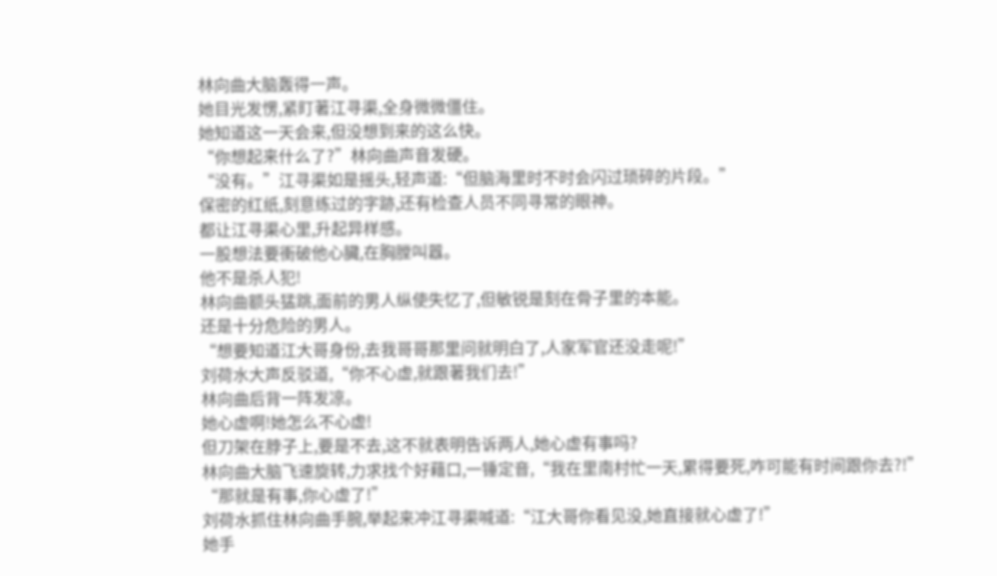林向曲大脑轰得一声。
她目光发愣,紧盯著江寻渠,全身微微僵住。
她知道这一天会来,但没想到来的这么快。
“你想起来什么了?”林向曲声音发硬。
“没有。”江寻渠如是摇头,轻声道:“但脑海里时不时会闪过琐碎的片段。”
保密的红纸,刻意练过的字跡,还有检查人员不同寻常的眼神。
都让江寻渠心里,升起异样感。
一股想法要衝破他心臟,在胸膛叫囂。
他不是杀人犯!
林向曲额头猛跳,面前的男人纵使失忆了,但敏锐是刻在骨子里的本能。
还是十分危险的男人。
“想要知道江大哥身份,去我哥哥那里问就明白了,人家军官还没走呢!”
刘荷水大声反驳道,“你不心虚,就跟著我们去!”
林向曲后背一阵发凉。
她心虚啊!她怎么不心虚!
但刀架在脖子上,要是不去,这不就表明告诉两人,她心虚有事吗?
林向曲大脑飞速旋转,力求找个好藉口,一锤定音,“我在里南村忙一天,累得要死,咋可能有时间跟你去?!”
“那就是有事,你心虚了!”
刘荷水抓住林向曲手腕,举起来冲江寻渠喊道:“江大哥你看见没,她直接就心虚了!”
她手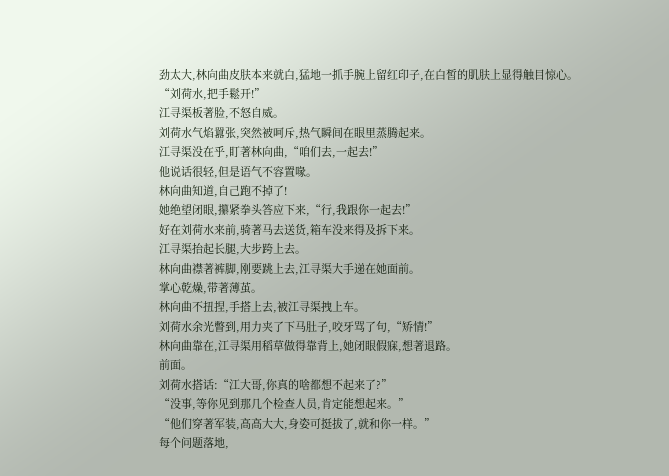劲太大,林向曲皮肤本来就白,猛地一抓手腕上留红印子,在白皙的肌肤上显得触目惊心。
“刘荷水,把手鬆开!”
江寻渠板著脸,不怒自威。
刘荷水气焰囂张,突然被呵斥,热气瞬间在眼里蒸腾起来。
江寻渠没在乎,盯著林向曲,“咱们去,一起去!”
他说话很轻,但是语气不容置喙。
林向曲知道,自己跑不掉了!
她绝望闭眼,攥紧拳头答应下来,“行,我跟你一起去!”
好在刘荷水来前,骑著马去送货,箱车没来得及拆下来。
江寻渠抬起长腿,大步跨上去。
林向曲襟著裤脚,刚要跳上去,江寻渠大手递在她面前。
掌心乾燥,带著薄茧。
林向曲不扭捏,手搭上去,被江寻渠拽上车。
刘荷水余光瞥到,用力夹了下马肚子,咬牙骂了句,“矫情!”
林向曲靠在,江寻渠用稻草做得靠背上,她闭眼假寐,想著退路。
前面。
刘荷水搭话:“江大哥,你真的啥都想不起来了?”
“没事,等你见到那几个检查人员,肯定能想起来。”
“他们穿著军装,高高大大,身姿可挺拔了,就和你一样。”
每个问题落地,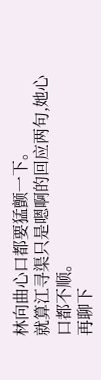林向曲心口都要猛颤一下。
就算江寻渠只是嗯啊的回应两句,她心口都不顺。
再聊下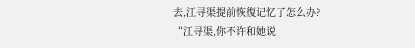去,江寻渠提前恢復记忆了怎么办?
“江寻渠,你不许和她说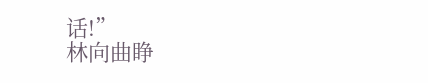话!”
林向曲睁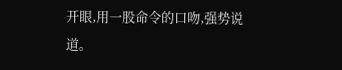开眼,用一股命令的口吻,强势说道。